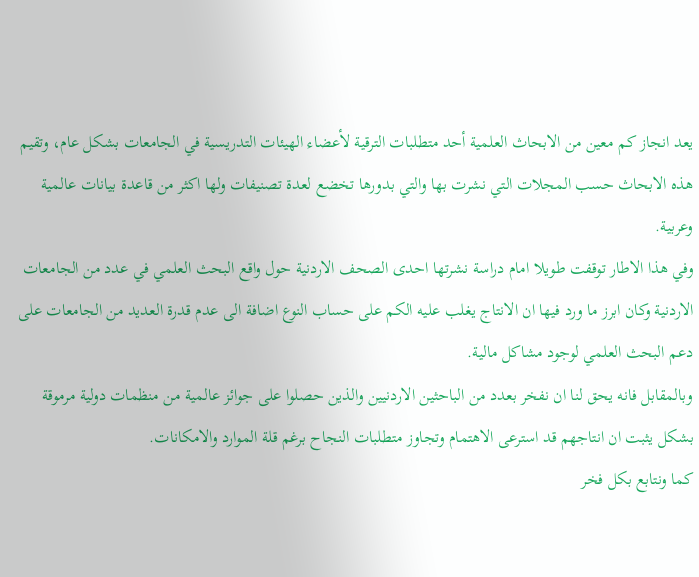يعد انجاز كم معين من الابحاث العلمية أحد متطلبات الترقية لأعضاء الهيئات التدريسية في الجامعات بشكل عام، وتقيم هذه الابحاث حسب المجلات التي نشرت بها والتي بدورها تخضع لعدة تصنيفات ولها اكثر من قاعدة بيانات عالمية وعربية.
وفي هذا الاطار توقفت طويلا امام دراسة نشرتها احدى الصحف الاردنية حول واقع البحث العلمي في عدد من الجامعات الاردنية وكان ابرز ما ورد فيها ان الانتاج يغلب عليه الكم على حساب النوع اضافة الى عدم قدرة العديد من الجامعات على دعم البحث العلمي لوجود مشاكل مالية.
وبالمقابل فانه يحق لنا ان نفخر بعدد من الباحثين الاردنيين والذين حصلوا على جوائز عالمية من منظمات دولية مرموقة بشكل يثبت ان انتاجهم قد استرعى الاهتمام وتجاوز متطلبات النجاح برغم قلة الموارد والامكانات.
كما ونتابع بكل فخر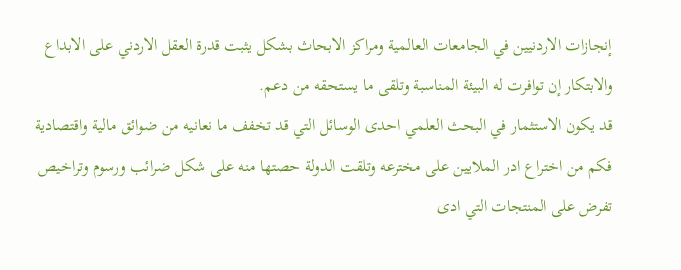إنجازات الاردنيين في الجامعات العالمية ومراكز الابحاث بشكل يثبت قدرة العقل الاردني على الابداع والابتكار إن توافرت له البيئة المناسبة وتلقى ما يستحقه من دعم.
قد يكون الاستثمار في البحث العلمي احدى الوسائل التي قد تخفف ما نعانيه من ضوائق مالية واقتصادية فكم من اختراع ادر الملايين على مخترعه وتلقت الدولة حصتها منه على شكل ضرائب ورسوم وتراخيص تفرض على المنتجات التي ادى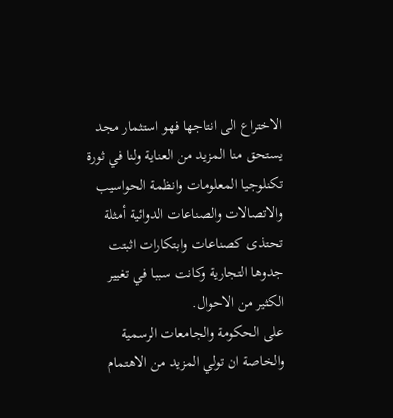الاختراع الى انتاجها فهو استثمار مجد يستحق منا المزيد من العناية ولنا في ثورة تكنلوجيا المعلومات وانظمة الحواسيب والاتصالات والصناعات الدوائية أمثلة تحتذى كصناعات وابتكارات اثبتت جدوها التجارية وكانت سببا في تغيير الكثير من الاحوال.
على الحكومة والجامعات الرسمية والخاصة ان تولي المزيد من الاهتمام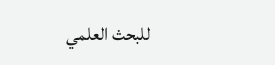للبحث العلمي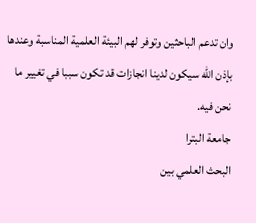وان تدعم الباحثين وتوفر لهم البيئة العلمية المناسبة وعندها بإذن الله سيكون لدينا انجازات قد تكون سببا في تغيير ما نحن فيه.
جامعة البترا
البحث العلمي بين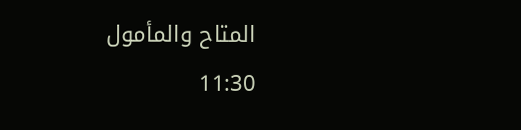المتاح والمأمول
11:30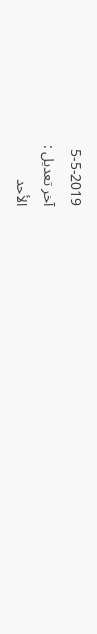5-5-2019
آخر تعديل :
الأحد